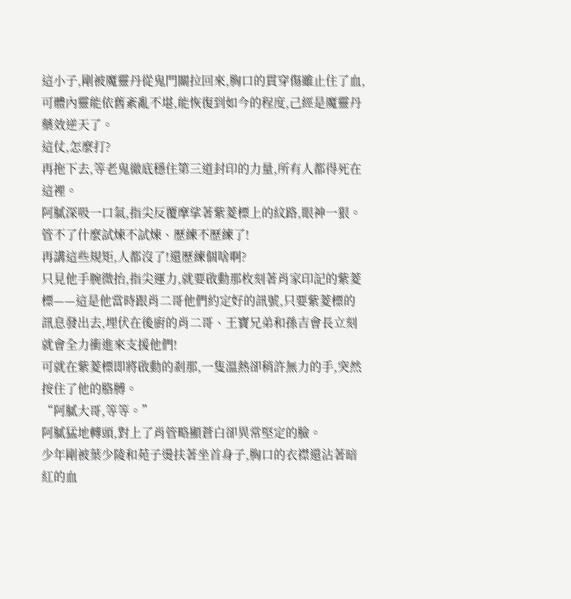這小子,剛被魔靈丹從鬼門關拉回來,胸口的貫穿傷雖止住了血,可體內靈能依舊紊亂不堪,能恢復到如今的程度,己經是魔靈丹藥效逆天了。
這仗,怎麼打?
再拖下去,等老鬼徹底穩住第三道封印的力量,所有人都得死在這裡。
阿膩深吸一口氣,指尖反覆摩挲著紫菱標上的紋路,眼神一狠。
管不了什麼試煉不試煉、歷練不歷練了!
再講這些規矩,人都沒了!還歷練個啥啊?
只見他手腕微抬,指尖運力,就要啟動那枚刻著肖家印記的紫菱標——這是他當時跟肖二哥他們約定好的訊號,只要紫菱標的訊息發出去,埋伏在後廚的肖二哥、王寶兄弟和孫吉會長立刻就會全力衝進來支援他們!
可就在紫菱標即將啟動的剎那,一隻溫熱卻稍許無力的手,突然按住了他的胳膊。
“阿膩大哥,等等。”
阿膩猛地轉頭,對上了肖管略顯蒼白卻異常堅定的臉。
少年剛被葉少陵和苑子燙扶著坐首身子,胸口的衣襟還沾著暗紅的血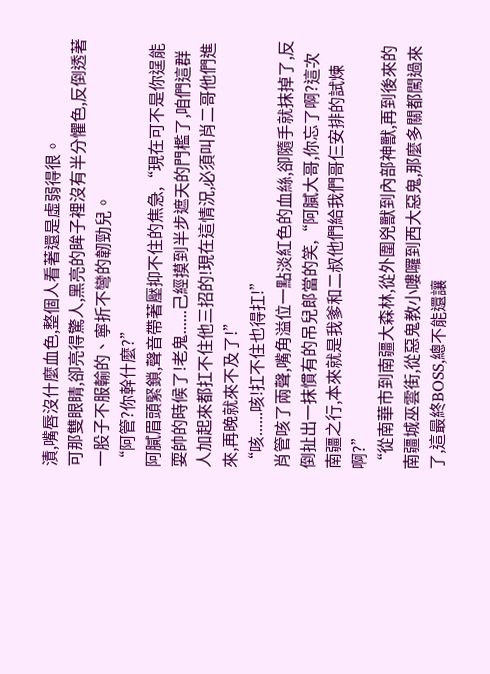漬,嘴唇沒什麼血色,整個人看著還是虛弱得很。
可那雙眼睛,卻亮得驚人,黑亮的眸子裡沒有半分懼色,反倒透著一股子不服輸的、寧折不彎的韌勁兒。
“阿管?你幹什麼?”
阿膩眉頭緊鎖,聲音帶著壓抑不住的焦急,“現在可不是你逞能耍帥的時候了!老鬼......己經摸到半步遮天的門檻了,咱們這群人加起來都扛不住他三招的!現在這情況,必須叫肖二哥他們進來,再晚就來不及了!”
“咳......咳!扛不住也得扛!”
肖管咳了兩聲,嘴角溢位一點淡紅色的血絲,卻隨手就抹掉了,反倒扯出一抹慣有的吊兒郎當的笑,“阿膩大哥,你忘了啊?這次南疆之行,本來就是我爹和二叔他們給我們哥仨安排的試煉啊?”
“從南華市到南疆大森林,從外圍兇獸到內部神獸,再到後來的南疆城巫雲街,從惡鬼教小嘍囉到西大惡鬼,那麼多關都闖過來了,這最終BOSS,總不能還讓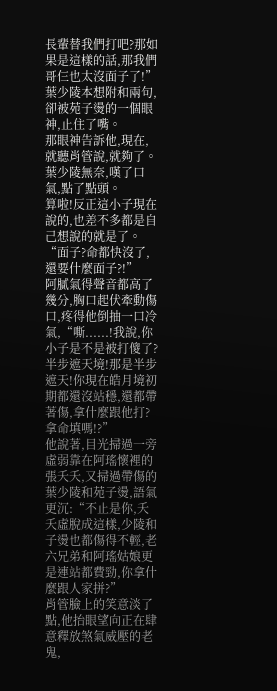長輩替我們打吧?那如果是這樣的話,那我們哥仨也太沒面子了!”
葉少陵本想附和兩句,卻被苑子燙的一個眼神,止住了嘴。
那眼神告訴他,現在,就聽肖管說,就夠了。
葉少陵無奈,嘆了口氣,點了點頭。
算啦!反正這小子現在說的,也差不多都是自己想說的就是了。
“面子?命都快沒了,還要什麼面子?!”
阿膩氣得聲音都高了幾分,胸口起伏牽動傷口,疼得他倒抽一口冷氣,“嘶......!我說,你小子是不是被打傻了?半步遮天境!那是半步遮天!你現在皓月境初期都還沒站穩,還都帶著傷,拿什麼跟他打?拿命填嗎!?”
他說著,目光掃過一旁虛弱靠在阿瑤懷裡的張夭夭,又掃過帶傷的葉少陵和苑子燙,語氣更沉:“不止是你,夭夭虛脫成這樣,少陵和子燙也都傷得不輕,老六兄弟和阿瑤姑娘更是連站都費勁,你拿什麼跟人家拼?”
肖管臉上的笑意淡了點,他抬眼望向正在肆意釋放煞氣威壓的老鬼,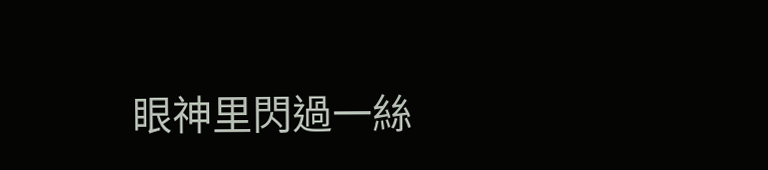眼神里閃過一絲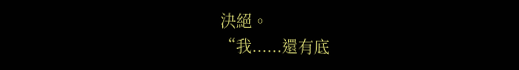決絕。
“我......還有底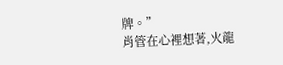牌。”
肖管在心裡想著,火龍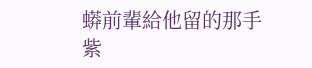蟒前輩給他留的那手紫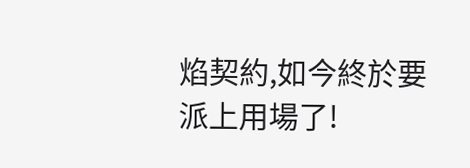焰契約,如今終於要派上用場了!